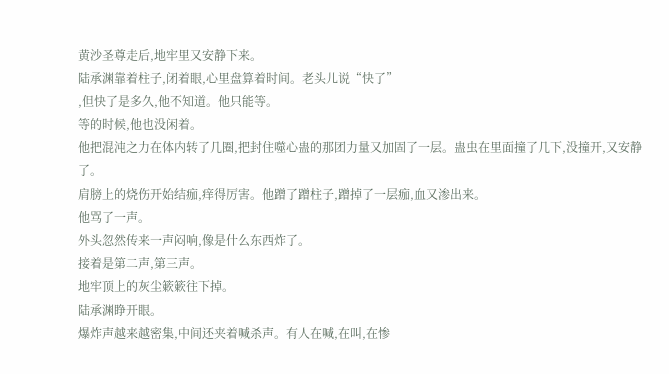黄沙圣尊走后,地牢里又安静下来。
陆承渊靠着柱子,闭着眼,心里盘算着时间。老头儿说“快了”
,但快了是多久,他不知道。他只能等。
等的时候,他也没闲着。
他把混沌之力在体内转了几圈,把封住噬心蛊的那团力量又加固了一层。蛊虫在里面撞了几下,没撞开,又安静了。
肩膀上的烧伤开始结痂,痒得厉害。他蹭了蹭柱子,蹭掉了一层痂,血又渗出来。
他骂了一声。
外头忽然传来一声闷响,像是什么东西炸了。
接着是第二声,第三声。
地牢顶上的灰尘簌簌往下掉。
陆承渊睁开眼。
爆炸声越来越密集,中间还夹着喊杀声。有人在喊,在叫,在惨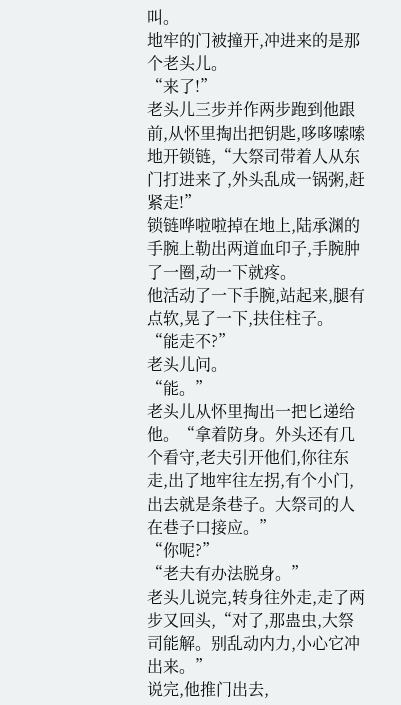叫。
地牢的门被撞开,冲进来的是那个老头儿。
“来了!”
老头儿三步并作两步跑到他跟前,从怀里掏出把钥匙,哆哆嗦嗦地开锁链,“大祭司带着人从东门打进来了,外头乱成一锅粥,赶紧走!”
锁链哗啦啦掉在地上,陆承渊的手腕上勒出两道血印子,手腕肿了一圈,动一下就疼。
他活动了一下手腕,站起来,腿有点软,晃了一下,扶住柱子。
“能走不?”
老头儿问。
“能。”
老头儿从怀里掏出一把匕递给他。“拿着防身。外头还有几个看守,老夫引开他们,你往东走,出了地牢往左拐,有个小门,出去就是条巷子。大祭司的人在巷子口接应。”
“你呢?”
“老夫有办法脱身。”
老头儿说完,转身往外走,走了两步又回头,“对了,那蛊虫,大祭司能解。别乱动内力,小心它冲出来。”
说完,他推门出去,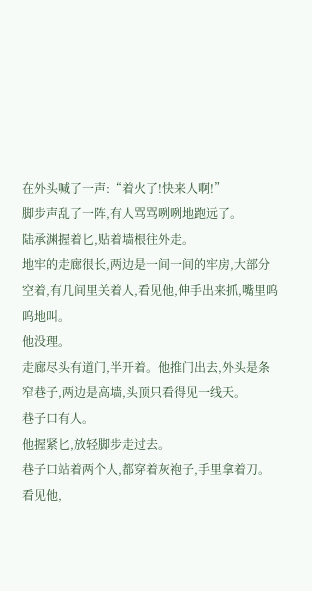在外头喊了一声:“着火了!快来人啊!”
脚步声乱了一阵,有人骂骂咧咧地跑远了。
陆承渊握着匕,贴着墙根往外走。
地牢的走廊很长,两边是一间一间的牢房,大部分空着,有几间里关着人,看见他,伸手出来抓,嘴里呜呜地叫。
他没理。
走廊尽头有道门,半开着。他推门出去,外头是条窄巷子,两边是高墙,头顶只看得见一线天。
巷子口有人。
他握紧匕,放轻脚步走过去。
巷子口站着两个人,都穿着灰袍子,手里拿着刀。看见他,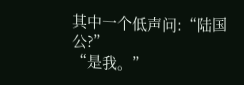其中一个低声问:“陆国公?”
“是我。”